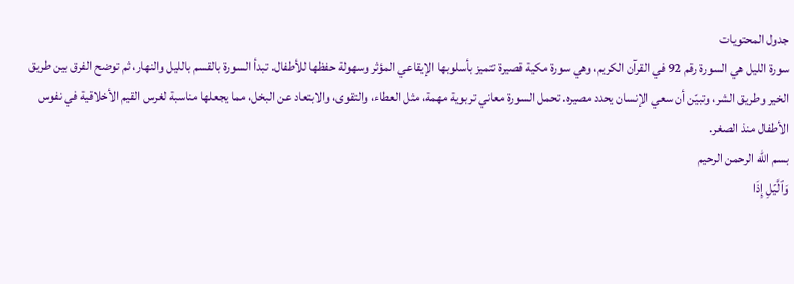جدول المحتويات
سورة الليل هي السورة رقم 92 في القرآن الكريم، وهي سورة مكية قصيرة تتميز بأسلوبها الإيقاعي المؤثر وسهولة حفظها للأطفال. تبدأ السورة بالقسم بالليل والنهار، ثم توضح الفرق بين طريق الخير وطريق الشر، وتبيّن أن سعي الإنسان يحدد مصيره. تحمل السورة معاني تربوية مهمة، مثل العطاء، والتقوى، والابتعاد عن البخل، مما يجعلها مناسبة لغرس القيم الأخلاقية في نفوس الأطفال منذ الصغر.
بسم الله الرحمن الرحيم
وَٱلَّيۡلِ إِذَا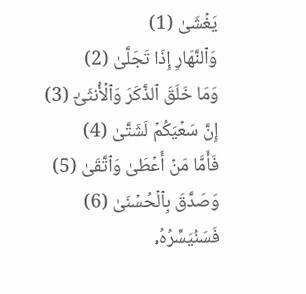يَغۡشَىٰ (1)
وَٱلنَّهَارِ إِذَا تَجَلَّىٰ (2)
وَمَا خَلَقَ ٱلذَّكَرَ وَٱلۡأُنثَىٰٓ (3)
إِنَّ سَعۡيَكُمۡ لَشَتَّىٰ (4)
فَأَمَّا مَنۡ أَعۡطَىٰ وَٱتَّقَىٰ (5)
وَصَدَّقَ بِٱلۡحُسۡنَىٰ (6)
فَسَنُيَسِّرُهُۥ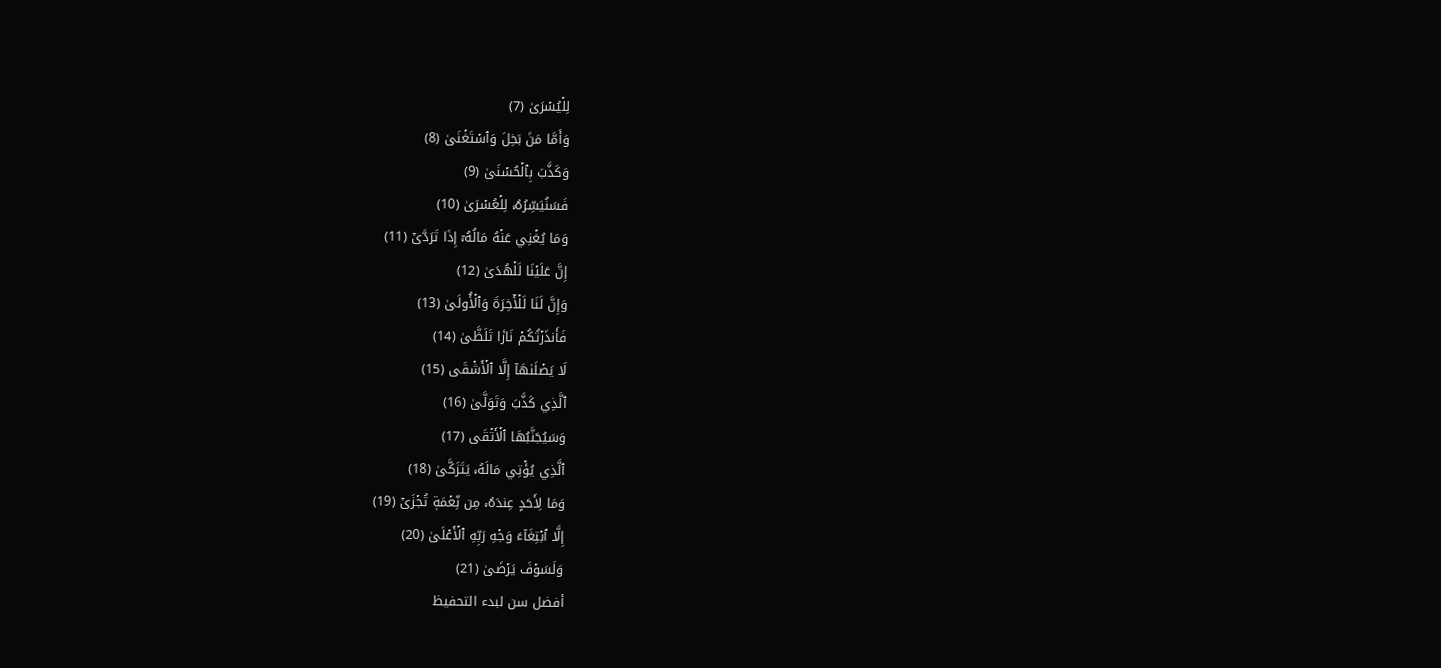لِلۡيُسۡرَىٰ (7)
وَأَمَّا مَنۢ بَخِلَ وَٱسۡتَغۡنَىٰ (8)
وَكَذَّبَ بِٱلۡحُسۡنَىٰ (9)
فَسَنُيَسِّرُهُۥ لِلۡعُسۡرَىٰ (10)
وَمَا يُغۡنِي عَنۡهُ مَالُهُۥٓ إِذَا تَرَدَّىٰٓ (11)
إِنَّ عَلَيۡنَا لَلۡهُدَىٰ (12)
وَإِنَّ لَنَا لَلۡأٓخِرَةَ وَٱلۡأُولَىٰ (13)
فَأَنذَرۡتُكُمۡ نَارٗا تَلَظَّىٰ (14)
لَا يَصۡلَىٰهَآ إِلَّا ٱلۡأَشۡقَى (15)
ٱلَّذِي كَذَّبَ وَتَوَلَّىٰ (16)
وَسَيُجَنَّبُهَا ٱلۡأَتۡقَى (17)
ٱلَّذِي يُؤۡتِي مَالَهُۥ يَتَزَكَّىٰ (18)
وَمَا لِأَحَدٍ عِندَهُۥ مِن نِّعۡمَةٖ تُجۡزَىٰٓ (19)
إِلَّا ٱبۡتِغَآءَ وَجۡهِ رَبِّهِ ٱلۡأَعۡلَىٰ (20)
وَلَسَوۡفَ يَرۡضَىٰ (21)
أفضل سن لبدء التحفيظ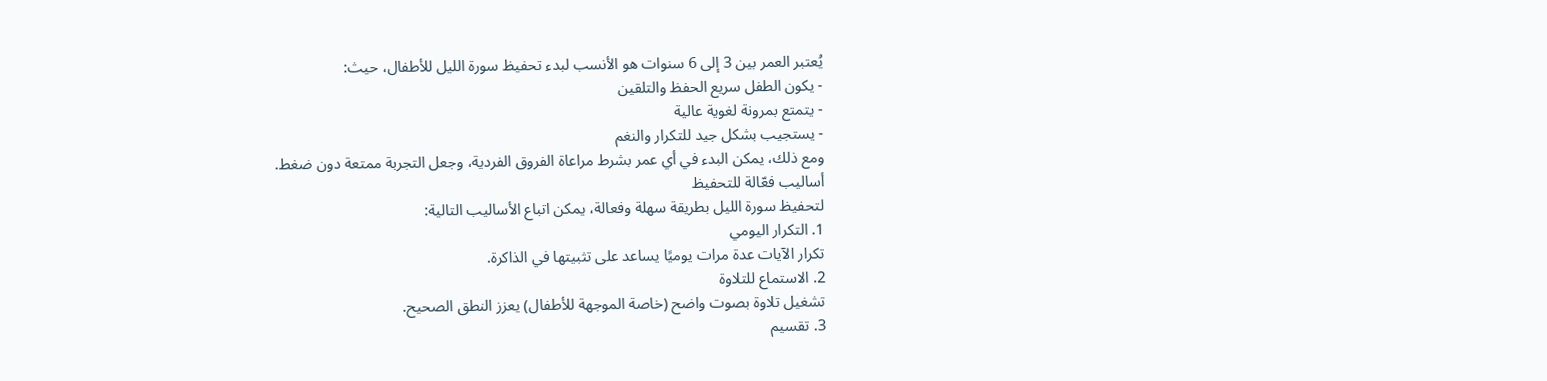يُعتبر العمر بين 3 إلى 6 سنوات هو الأنسب لبدء تحفيظ سورة الليل للأطفال، حيث:
- يكون الطفل سريع الحفظ والتلقين
- يتمتع بمرونة لغوية عالية
- يستجيب بشكل جيد للتكرار والنغم
ومع ذلك، يمكن البدء في أي عمر بشرط مراعاة الفروق الفردية، وجعل التجربة ممتعة دون ضغط.
أساليب فعّالة للتحفيظ
لتحفيظ سورة الليل بطريقة سهلة وفعالة، يمكن اتباع الأساليب التالية:
1. التكرار اليومي
تكرار الآيات عدة مرات يوميًا يساعد على تثبيتها في الذاكرة.
2. الاستماع للتلاوة
تشغيل تلاوة بصوت واضح (خاصة الموجهة للأطفال) يعزز النطق الصحيح.
3. تقسيم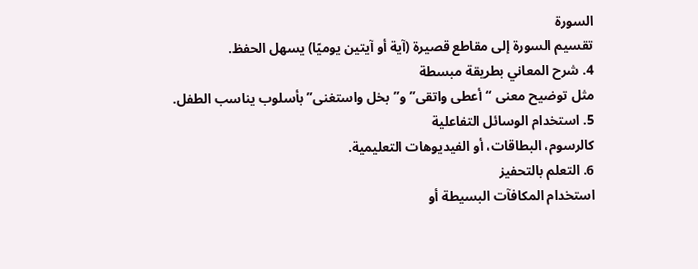السورة
تقسيم السورة إلى مقاطع قصيرة (آية أو آيتين يوميًا) يسهل الحفظ.
4. شرح المعاني بطريقة مبسطة
مثل توضيح معنى “أعطى واتقى” و”بخل واستغنى” بأسلوب يناسب الطفل.
5. استخدام الوسائل التفاعلية
كالرسوم، البطاقات، أو الفيديوهات التعليمية.
6. التعلم بالتحفيز
استخدام المكافآت البسيطة أو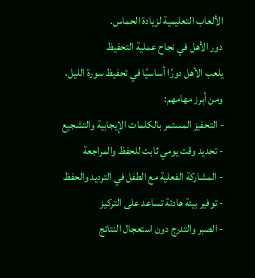الألعاب التعليمية لزيادة الحماس.
دور الأهل في نجاح عملية التحفيظ
يلعب الأهل دورًا أساسيًا في تحفيظ سورة الليل، ومن أبرز مهامهم:
- التحفيز المستمر بالكلمات الإيجابية والتشجيع
- تحديد وقت يومي ثابت للحفظ والمراجعة
- المشاركة الفعلية مع الطفل في الترديد والحفظ
- توفير بيئة هادئة تساعد على التركيز
- الصبر والتدرج دون استعجال النتائج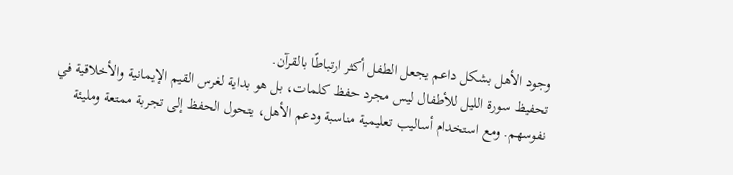وجود الأهل بشكل داعم يجعل الطفل أكثر ارتباطًا بالقرآن.
تحفيظ سورة الليل للأطفال ليس مجرد حفظ كلمات، بل هو بداية لغرس القيم الإيمانية والأخلاقية في نفوسهم. ومع استخدام أساليب تعليمية مناسبة ودعم الأهل، يتحول الحفظ إلى تجربة ممتعة ومليئة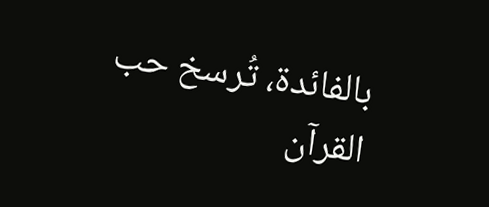بالفائدة، تُرسخ حب القرآن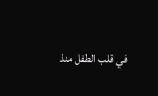في قلب الطفل منذ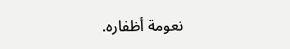نعومة أظفاره.